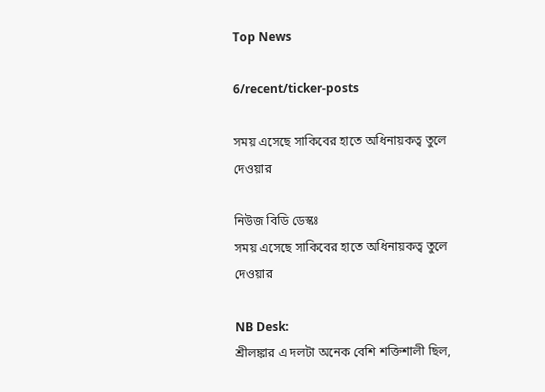Top News

6/recent/ticker-posts

সময় এসেছে সাকিবের হাতে অধিনায়কত্ব তুলে দেওয়ার

নিউজ বিডি ডেস্কঃ
সময় এসেছে সাকিবের হাতে অধিনায়কত্ব তুলে দেওয়ার

NB Desk:
শ্রীলঙ্কার এ দলটা অনেক বেশি শক্তিশালী ছিল,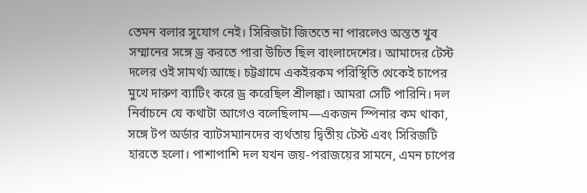তেমন বলার সুযোগ নেই। সিরিজটা জিততে না পারলেও অন্তত খুব সম্মানের সঙ্গে ড্র করতে পারা উচিত ছিল বাংলাদেশের। আমাদের টেস্ট দলের ওই সামর্থ্য আছে। চট্টগ্রামে একইরকম পরিস্থিতি থেকেই চাপের মুখে দারুণ ব্যাটিং করে ড্র করেছিল শ্রীলঙ্কা। আমরা সেটি পারিনি। দল নির্বাচনে যে কথাটা আগেও বলেছিলাম—একজন স্পিনার কম থাকা, সঙ্গে টপ অর্ডার ব্যাটসম্যানদের ব্যর্থতায় দ্বিতীয় টেস্ট এবং সিরিজটি হারতে হলো। পাশাপাশি দল যখন জয়-পরাজয়ের সামনে, এমন চাপের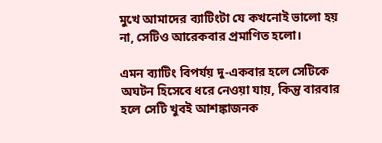মুখে আমাদের ব্যাটিংটা যে কখনোই ভালো হয় না, সেটিও আরেকবার প্রমাণিত হলো।

এমন ব্যাটিং বিপর্যয় দু-একবার হলে সেটিকে অঘটন হিসেবে ধরে নেওয়া যায়, কিন্তু বারবার হলে সেটি খুবই আশঙ্কাজনক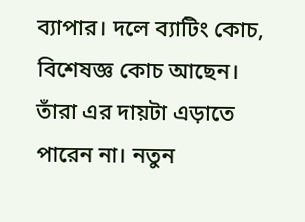ব্যাপার। দলে ব্যাটিং কোচ, বিশেষজ্ঞ কোচ আছেন। তাঁরা এর দায়টা এড়াতে পারেন না। নতুন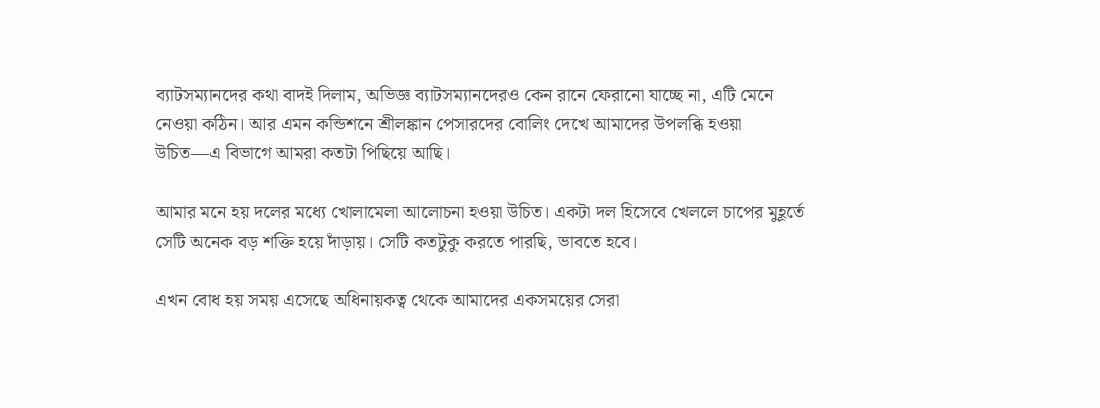ব্যাটসম্যানদের কথা বাদই দিলাম, অভিজ্ঞ ব্যাটসম্যানদেরও কেন রানে ফেরানো যাচ্ছে না, এটি মেনে নেওয়া কঠিন। আর এমন কন্ডিশনে শ্রীলঙ্কান পেসারদের বোলিং দেখে আমাদের উপলব্ধি হওয়া উচিত—এ বিভাগে আমরা কতটা পিছিয়ে আছি।

আমার মনে হয় দলের মধ্যে খোলামেলা আলোচনা হওয়া উচিত। একটা দল হিসেবে খেললে চাপের মুহূর্তে সেটি অনেক বড় শক্তি হয়ে দাঁড়ায়। সেটি কতটুকু করতে পারছি, ভাবতে হবে।

এখন বোধ হয় সময় এসেছে অধিনায়কত্ব থেকে আমাদের একসময়ের সেরা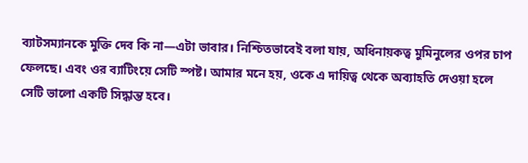ব্যাটসম্যানকে মুক্তি দেব কি না—এটা ভাবার। নিশ্চিতভাবেই বলা যায়, অধিনায়কত্ব মুমিনুলের ওপর চাপ ফেলছে। এবং ওর ব্যাটিংয়ে সেটি স্পষ্ট। আমার মনে হয়, ওকে এ দায়িত্ব থেকে অব্যাহতি দেওয়া হলে সেটি ভালো একটি সিদ্ধান্ত হবে।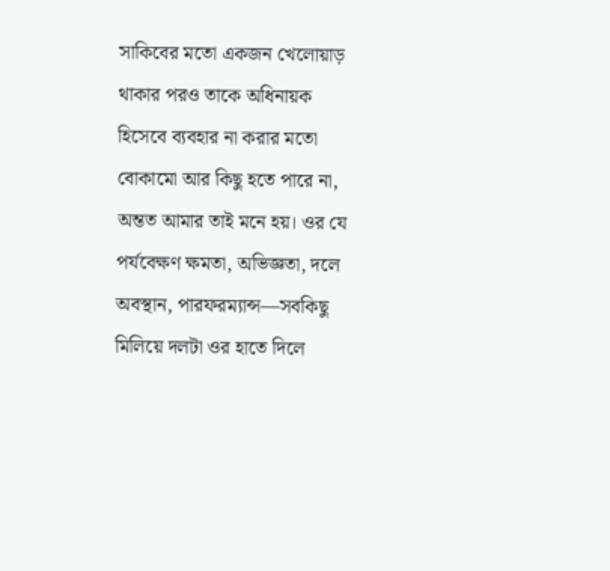সাকিবের মতো একজন খেলোয়াড় থাকার পরও তাকে অধিনায়ক হিসেবে ব্যবহার না করার মতো বোকামো আর কিছু হতে পারে না, অন্তত আমার তাই মনে হয়। ওর যে পর্যবেক্ষণ ক্ষমতা, অভিজ্ঞতা, দলে অবস্থান, পারফরম্যান্স—সবকিছু মিলিয়ে দলটা ওর হাতে দিলে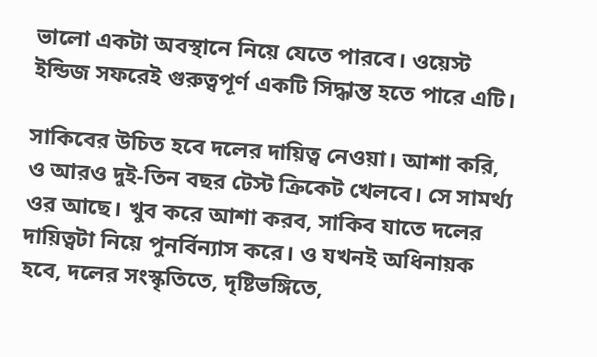ভালো একটা অবস্থানে নিয়ে যেতে পারবে। ওয়েস্ট ইন্ডিজ সফরেই গুরুত্বপূর্ণ একটি সিদ্ধান্ত হতে পারে এটি।

সাকিবের উচিত হবে দলের দায়িত্ব নেওয়া। আশা করি, ও আরও দুই-তিন বছর টেস্ট ক্রিকেট খেলবে। সে সামর্থ্য ওর আছে। খুব করে আশা করব, সাকিব যাতে দলের দায়িত্বটা নিয়ে পুনর্বিন্যাস করে। ও যখনই অধিনায়ক হবে, দলের সংস্কৃতিতে, দৃষ্টিভঙ্গিতে,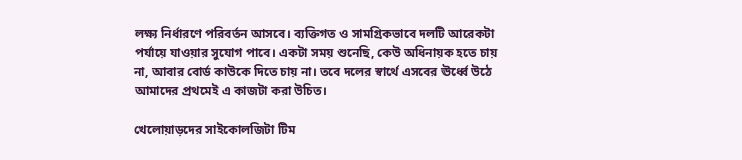লক্ষ্য নির্ধারণে পরিবর্তন আসবে। ব্যক্তিগত ও সামগ্রিকভাবে দলটি আরেকটা পর্যায়ে যাওয়ার সুযোগ পাবে। একটা সময় শুনেছি, কেউ অধিনায়ক হতে চায় না, আবার বোর্ড কাউকে দিতে চায় না। তবে দলের স্বার্থে এসবের ঊর্ধ্বে উঠে আমাদের প্রথমেই এ কাজটা করা উচিত।

খেলোয়াড়দের সাইকোলজিটা টিম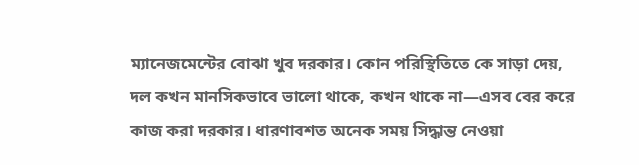ম্যানেজমেন্টের বোঝা খুব দরকার। কোন পরিস্থিতিতে কে সাড়া দেয়, দল কখন মানসিকভাবে ভালো থাকে, কখন থাকে না—এসব বের করে কাজ করা দরকার। ধারণাবশত অনেক সময় সিদ্ধান্ত নেওয়া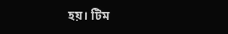হয়। টিম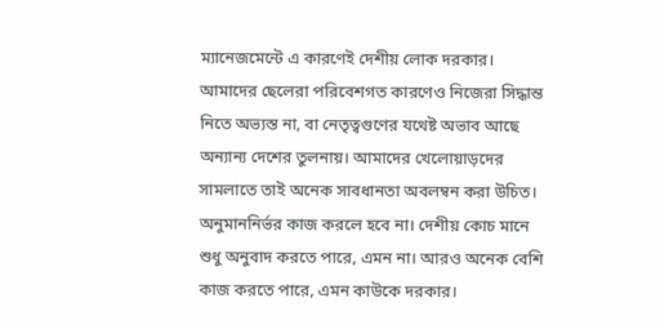ম্যানেজমেন্টে এ কারণেই দেশীয় লোক দরকার। আমাদের ছেলেরা পরিবেশগত কারণেও নিজেরা সিদ্ধান্ত নিতে অভ্যস্ত না, বা নেতৃত্বগুণের যথেষ্ট অভাব আছে অন্যান্য দেশের তুলনায়। আমাদের খেলোয়াড়দের সামলাতে তাই অনেক সাবধানতা অবলম্বন করা উচিত। অনুমাননির্ভর কাজ করলে হবে না। দেশীয় কোচ মানে শুধু অনুবাদ করতে পারে, এমন না। আরও অনেক বেশি কাজ করতে পারে, এমন কাউকে দরকার।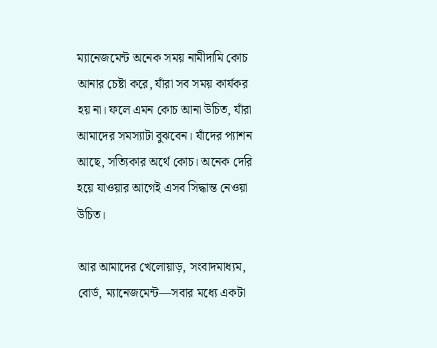ম্যানেজমেন্ট অনেক সময় নামীদামি কোচ আনার চেষ্টা করে, যাঁরা সব সময় কার্যকর হয় না। ফলে এমন কোচ আনা উচিত, যাঁরা আমাদের সমস্যাটা বুঝবেন। যাঁদের প্যাশন আছে, সত্যিকার অর্থে কোচ। অনেক দেরি হয়ে যাওয়ার আগেই এসব সিদ্ধান্ত নেওয়া উচিত।

আর আমাদের খেলোয়াড়, সংবাদমাধ্যম, বোর্ড, ম্যানেজমেন্ট—সবার মধ্যে একটা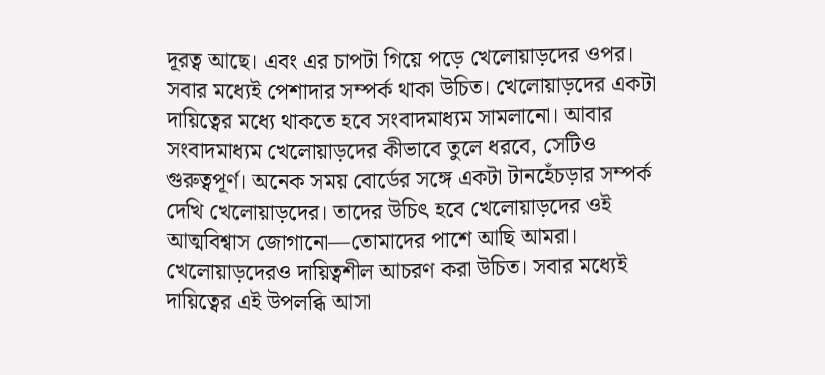দূরত্ব আছে। এবং এর চাপটা গিয়ে পড়ে খেলোয়াড়দের ওপর। সবার মধ্যেই পেশাদার সম্পর্ক থাকা উচিত। খেলোয়াড়দের একটা দায়িত্বের মধ্যে থাকতে হবে সংবাদমাধ্যম সামলানো। আবার সংবাদমাধ্যম খেলোয়াড়দের কীভাবে তুলে ধরবে, সেটিও গুরুত্বপূর্ণ। অনেক সময় বোর্ডের সঙ্গে একটা টানহেঁচড়ার সম্পর্ক দেখি খেলোয়াড়দের। তাদের উচিৎ হবে খেলোয়াড়দের ওই আত্মবিশ্বাস জোগানো—তোমাদের পাশে আছি আমরা। খেলোয়াড়দেরও দায়িত্বশীল আচরণ করা উচিত। সবার মধ্যেই দায়িত্বের এই উপলব্ধি আসা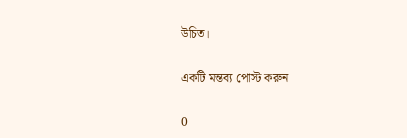উচিত।

একটি মন্তব্য পোস্ট করুন

0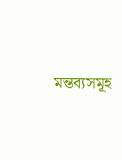মন্তব্যসমূহ